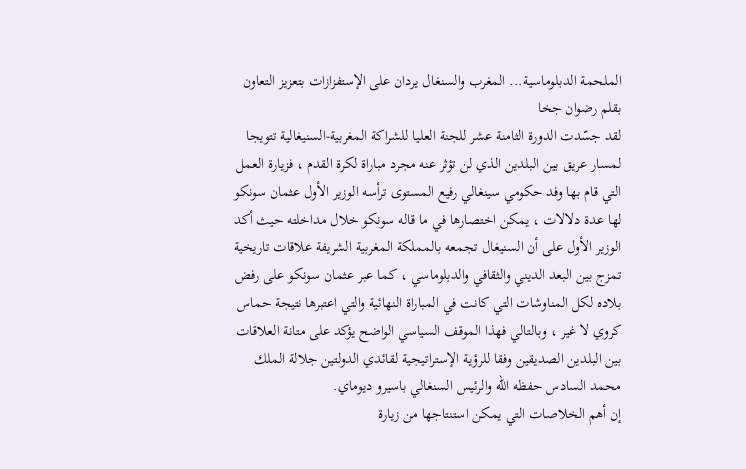الملحمة الدبلوماسية... المغرب والسنغال يردان على الإستفزازات بتعزيز التعاون
بقلم رضوان جخا
لقد جسّدت الدورة الثامنة عشر للجنة العليا للشراكة المغربية-السنيغالية تتويجا لمسار عريق بين البلدين الذي لن تؤثر عنه مجرد مباراة لكرة القدم ، فزيارة العمل التي قام بها وفد حكومي سينغالي رفيع المستوى ترأسه الوزير الأول عثمان سونكو لها عدة دلالات ، يمكن اختصارها في ما قاله سونكو خلال مداخلته حيث أكد الوزير الأول على أن السنيغال تجمعه بالمملكة المغربية الشريفة علاقات تاريخية تمزج بين البعد الديني والثقافي والدبلوماسي ، كما عبر عثمان سونكو على رفض بلاده لكل المناوشات التي كانت في المباراة النهائية والتي اعتبرها نتيجة حماس كروي لا غير ، وبالتالي فهذا الموقف السياسي الواضح يؤكد على متانة العلاقات بين البلدين الصديقين وفقا للرؤية الإستراتيجية لقائدي الدولتين جلالة الملك محمد السادس حفظه الله والرئيس السنغالي باسيرو ديوماي.
إن أهم الخلاصات التي يمكن استنتاجها من زيارة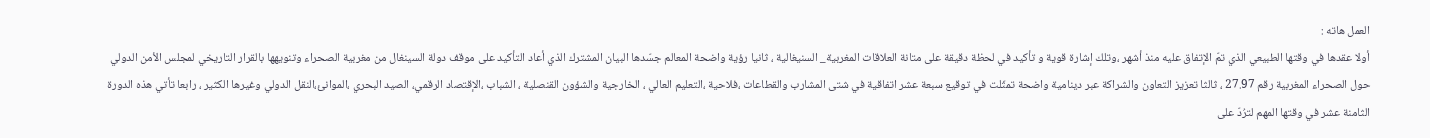العمل هاته :
أولا عقدها في وقتها الطبيعي الذي تمّ الإتفاق عليه منذ أشهر ،وتلك إشارة قوية و تأكيد في لحظة دقيقة على متانة العلاقات المغربية_ السنيغالية ، ثانيا رؤية واضحة المعالم جسّدها البيان المشترك الذي أعاد التأكيد على موقف دولة السينغال من مغربية الصحراء وتنويهها بالقرار التاريخي لمجلس الأمن الدولي حول الصحراء المغربية رقم 27.97 ، ثالثا تعزيز التعاون والشراكة عبر دينامية واضحة تمثّلت في توقيع سبعة عشر اتفاقية في شتى المشارب والقطاعات ،فلاحية ،التعليم العالي ، الخارجية والشؤون القنصلية ، الشباب ،الإقتصاد الرقمي، الصيد البحري ،الموانئ،النقل الدولي وغيرها الكثير ، رابعا تأتي هذه الدورة الثامنة عشر في وقتها المهم لترُدّ على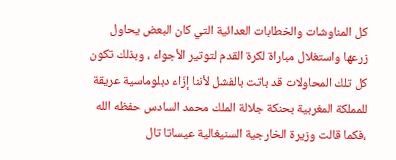كل المناوشات والخطابات العدائية التي كان البعض يحاول زرعها واستغلال مباراة لكرة القدم لتوتير الأجواء ، وبذلك تكون كل تلك المحاولات قد باتت بالفشل لأننا إزّاء دبلوماسية عريقة للمملكة المغربية بحنكة جلالة الملك محمد السادس حفظه الله ،فكما قالت وزيرة الخارجية السنيغالية عيساتا تال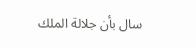سال بأن جلالة الملك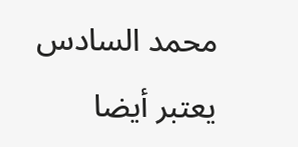محمد السادس يعتبر أيضا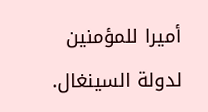أميرا للمؤمنين لدولة السينغال.